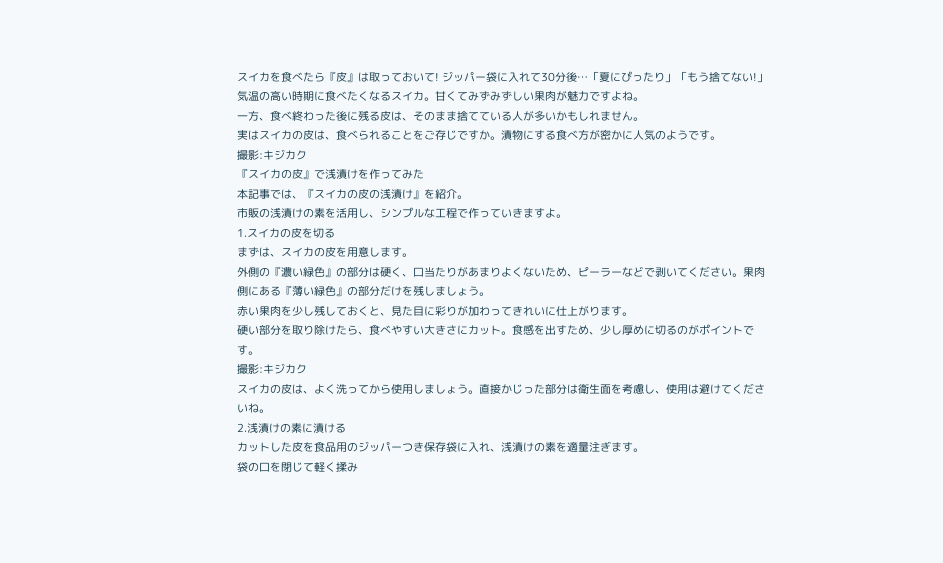スイカを食べたら『皮』は取っておいて! ジッパー袋に入れて30分後…「夏にぴったり」「もう捨てない!」
気温の高い時期に食べたくなるスイカ。甘くてみずみずしい果肉が魅力ですよね。
一方、食べ終わった後に残る皮は、そのまま捨てている人が多いかもしれません。
実はスイカの皮は、食べられることをご存じですか。漬物にする食べ方が密かに人気のようです。
撮影:キジカク
『スイカの皮』で浅漬けを作ってみた
本記事では、『スイカの皮の浅漬け』を紹介。
市販の浅漬けの素を活用し、シンプルな工程で作っていきますよ。
1.スイカの皮を切る
まずは、スイカの皮を用意します。
外側の『濃い緑色』の部分は硬く、口当たりがあまりよくないため、ピーラーなどで剥いてください。果肉側にある『薄い緑色』の部分だけを残しましょう。
赤い果肉を少し残しておくと、見た目に彩りが加わってきれいに仕上がります。
硬い部分を取り除けたら、食べやすい大きさにカット。食感を出すため、少し厚めに切るのがポイントです。
撮影:キジカク
スイカの皮は、よく洗ってから使用しましょう。直接かじった部分は衛生面を考慮し、使用は避けてくださいね。
2.浅漬けの素に漬ける
カットした皮を食品用のジッパーつき保存袋に入れ、浅漬けの素を適量注ぎます。
袋の口を閉じて軽く揉み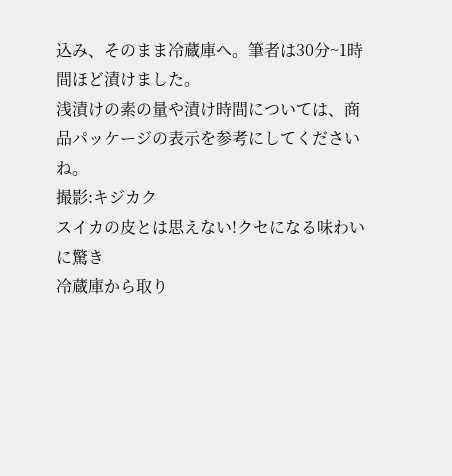込み、そのまま冷蔵庫へ。筆者は30分~1時間ほど漬けました。
浅漬けの素の量や漬け時間については、商品パッケージの表示を参考にしてくださいね。
撮影:キジカク
スイカの皮とは思えない!クセになる味わいに驚き
冷蔵庫から取り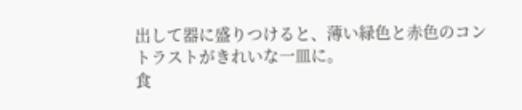出して器に盛りつけると、薄い緑色と赤色のコントラストがきれいな一皿に。
食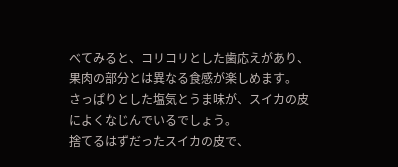べてみると、コリコリとした歯応えがあり、果肉の部分とは異なる食感が楽しめます。
さっぱりとした塩気とうま味が、スイカの皮によくなじんでいるでしょう。
捨てるはずだったスイカの皮で、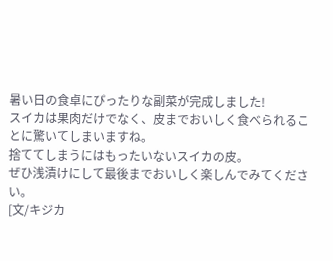暑い日の食卓にぴったりな副菜が完成しました!
スイカは果肉だけでなく、皮までおいしく食べられることに驚いてしまいますね。
捨ててしまうにはもったいないスイカの皮。
ぜひ浅漬けにして最後までおいしく楽しんでみてください。
[文/キジカ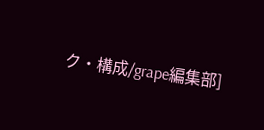ク・構成/grape編集部]